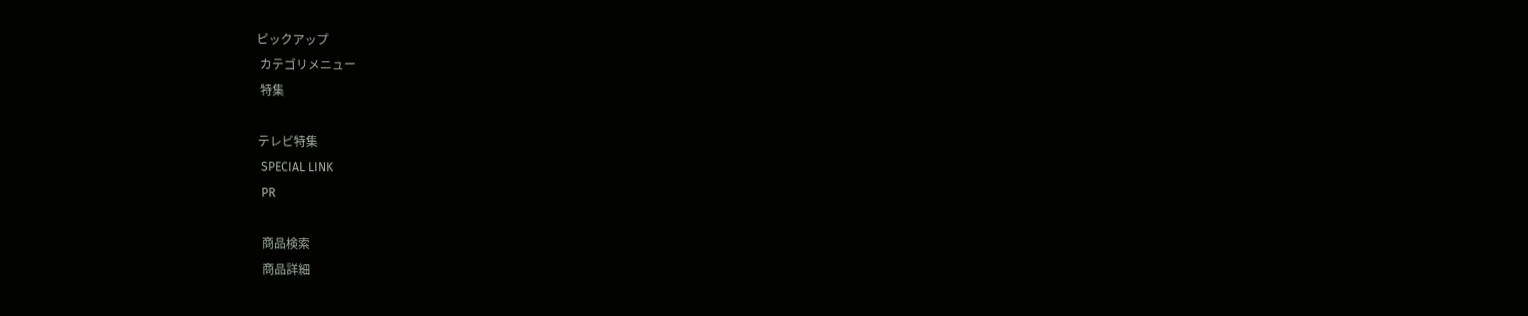ピックアップ
 カテゴリメニュー
 特集

テレビ特集
 SPECIAL LINK
 PR

 商品検索
 商品詳細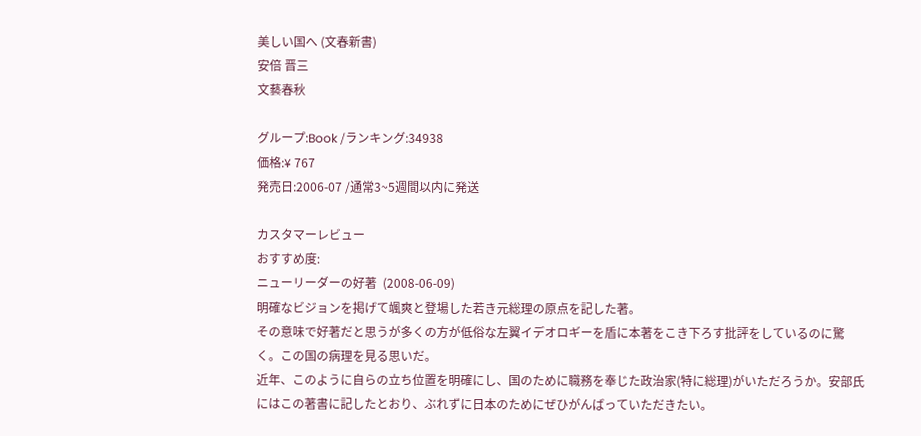美しい国へ (文春新書)
安倍 晋三
文藝春秋

グループ:Book /ランキング:34938
価格:¥ 767
発売日:2006-07 /通常3~5週間以内に発送

カスタマーレビュー
おすすめ度:
ニューリーダーの好著  (2008-06-09)
明確なビジョンを掲げて颯爽と登場した若き元総理の原点を記した著。
その意味で好著だと思うが多くの方が低俗な左翼イデオロギーを盾に本著をこき下ろす批評をしているのに驚く。この国の病理を見る思いだ。
近年、このように自らの立ち位置を明確にし、国のために職務を奉じた政治家(特に総理)がいただろうか。安部氏にはこの著書に記したとおり、ぶれずに日本のためにぜひがんばっていただきたい。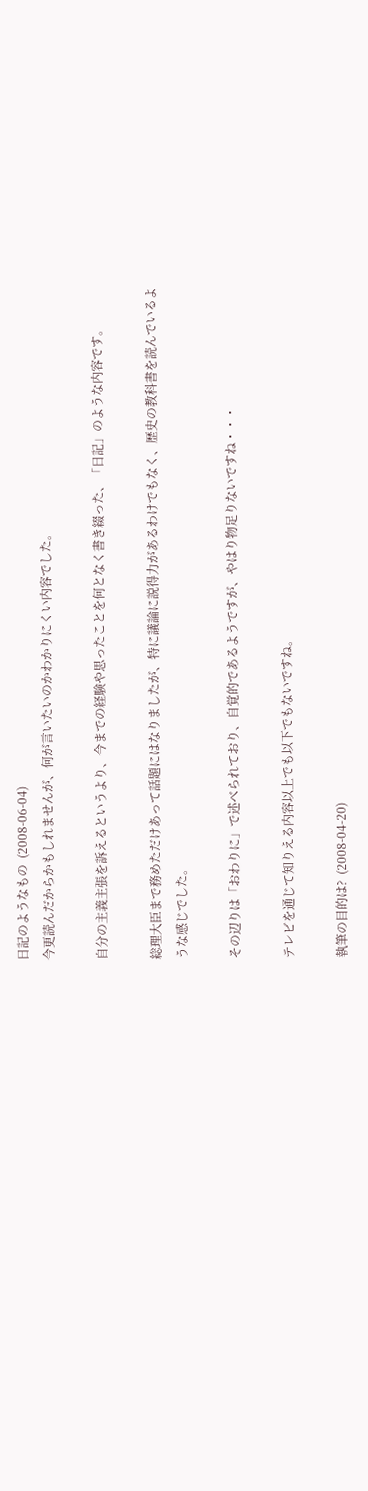日記のようなもの  (2008-06-04)
今更読んだからかもしれませんが、何が言いたいのかわかりにくい内容でした。

自分の主義主張を訴えるというより、今までの経験や思ったことを何となく書き綴った、「日記」のような内容です。

総理大臣まで務めただけあって話題にはなりましたが、特に議論に説得力があるわけでもなく、歴史の教科書を読んでいるような感じでした。

その辺りは「おわりに」で述べられており、自覚的であるようですが、やはり物足りないですね・・・

テレビを通じて知りえる内容以上でも以下でもないですね。

執筆の目的は?  (2008-04-20)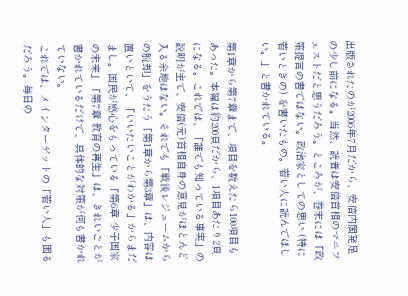出版されたのが2006年7月だから、安倍内閣発足の少し前になる。当然、読者は安倍首相のマニフェストだと思うだろう。ところが、巻末には「政策提言の書ではない。政治家としての思い (特に若いときの) を書いたもの。若い人に読んでほしい。」と書かれている。

第1章から第7章まで、項目を数えたら100項目もあった。本編は約200頁だから、1項目あたり2頁になる。これでは、「誰でも知っている事実」の説明が主で、安倍(元)首相自身の意見がほとんど入る余地はない。それでも「戦後レジュームからの脱却」をうたう「第1章から第3章」は、内容は置いといて、「いいたいことがわかる」からまだまし。国民が感心をもっている「第6章 少子国家の未来」「第7章 教育の再生」は、きれいごとが書かれているだけで、具体的な対策が何も書かれていない。
これでは、メインターゲットの「若い人」も困るだろう。毎日の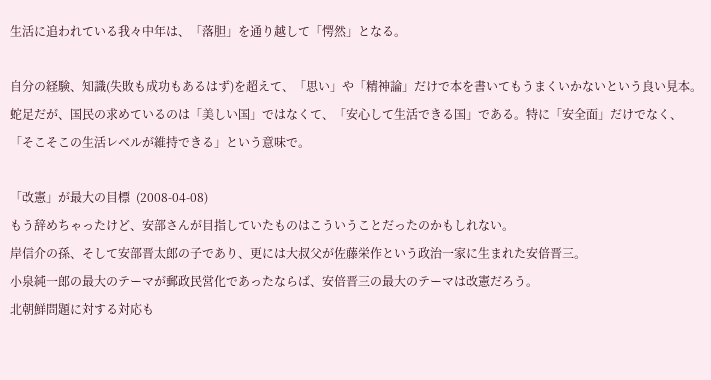生活に追われている我々中年は、「落胆」を通り越して「愕然」となる。

自分の経験、知識(失敗も成功もあるはず)を超えて、「思い」や「精神論」だけで本を書いてもうまくいかないという良い見本。
蛇足だが、国民の求めているのは「美しい国」ではなくて、「安心して生活できる国」である。特に「安全面」だけでなく、「そこそこの生活レベルが維持できる」という意味で。

「改憲」が最大の目標  (2008-04-08)
もう辞めちゃったけど、安部さんが目指していたものはこういうことだったのかもしれない。
岸信介の孫、そして安部晋太郎の子であり、更には大叔父が佐藤栄作という政治一家に生まれた安倍晋三。
小泉純一郎の最大のテーマが郵政民営化であったならば、安倍晋三の最大のテーマは改憲だろう。
北朝鮮問題に対する対応も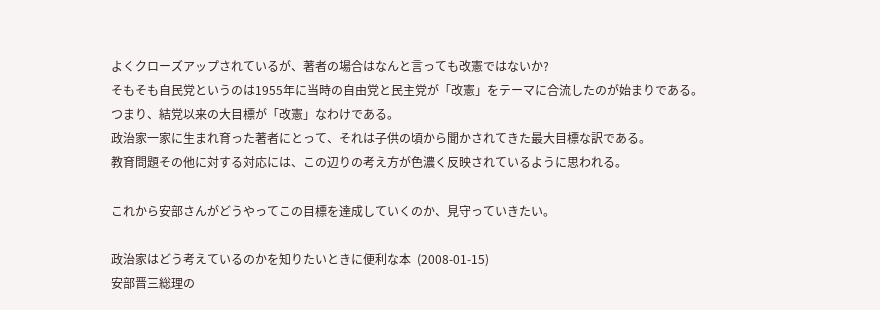よくクローズアップされているが、著者の場合はなんと言っても改憲ではないか?
そもそも自民党というのは1955年に当時の自由党と民主党が「改憲」をテーマに合流したのが始まりである。
つまり、結党以来の大目標が「改憲」なわけである。
政治家一家に生まれ育った著者にとって、それは子供の頃から聞かされてきた最大目標な訳である。
教育問題その他に対する対応には、この辺りの考え方が色濃く反映されているように思われる。

これから安部さんがどうやってこの目標を達成していくのか、見守っていきたい。

政治家はどう考えているのかを知りたいときに便利な本  (2008-01-15)
安部晋三総理の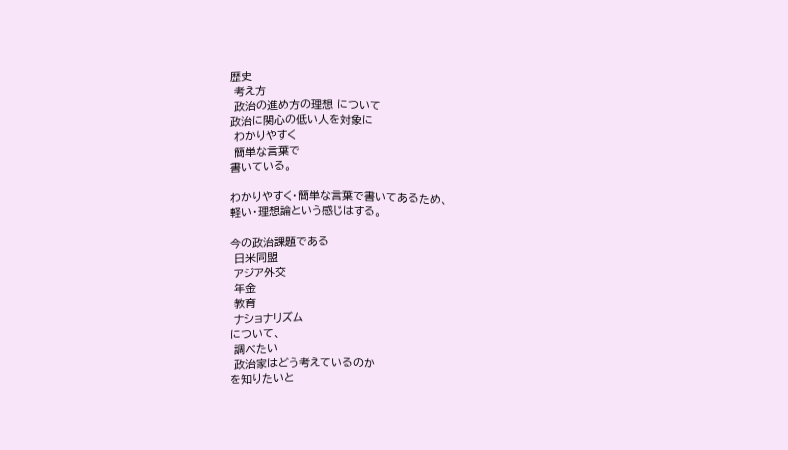歴史
 考え方
 政治の進め方の理想 について
政治に関心の低い人を対象に
 わかりやすく
 簡単な言葉で
書いている。

わかりやすく・簡単な言葉で書いてあるため、
軽い・理想論という感じはする。

今の政治課題である
 日米同盟
 アジア外交
 年金
 教育
 ナショナリズム
について、
 調べたい
 政治家はどう考えているのか
を知りたいと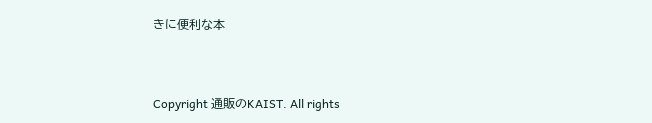きに便利な本



Copyright 通販のKAIST. All rights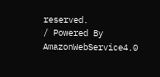reserved.
/ Powered By AmazonWebService4.0